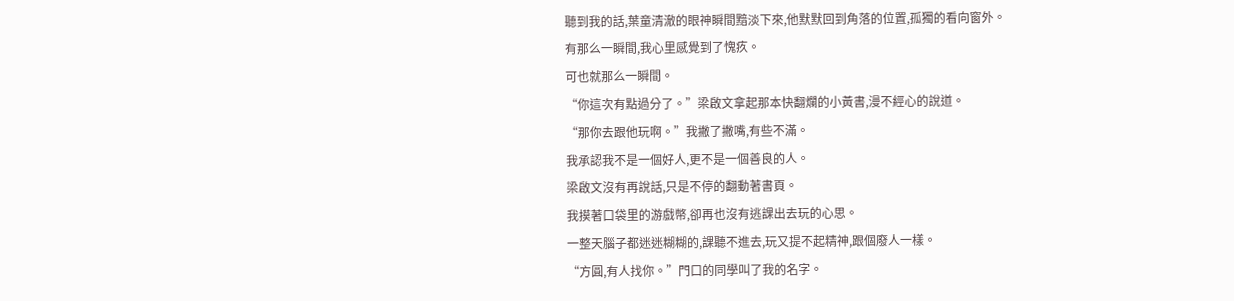聽到我的話,葉童清澈的眼神瞬間黯淡下來,他默默回到角落的位置,孤獨的看向窗外。
有那么一瞬間,我心里感覺到了愧疚。
可也就那么一瞬間。
“你這次有點過分了。”梁啟文拿起那本快翻爛的小黃書,漫不經心的說道。
“那你去跟他玩啊。”我撇了撇嘴,有些不滿。
我承認我不是一個好人,更不是一個善良的人。
梁啟文沒有再說話,只是不停的翻動著書頁。
我摸著口袋里的游戲幣,卻再也沒有逃課出去玩的心思。
一整天腦子都迷迷糊糊的,課聽不進去,玩又提不起精神,跟個廢人一樣。
“方圓,有人找你。”門口的同學叫了我的名字。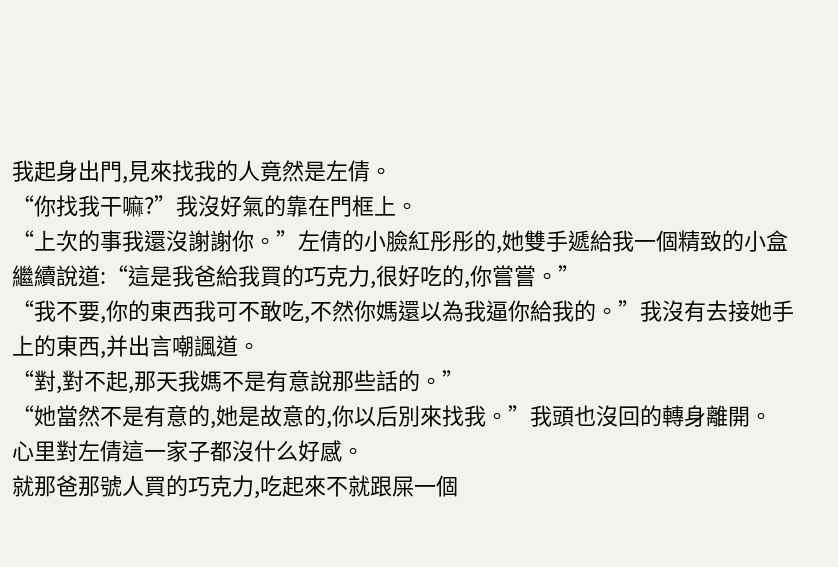我起身出門,見來找我的人竟然是左倩。
“你找我干嘛?”我沒好氣的靠在門框上。
“上次的事我還沒謝謝你。”左倩的小臉紅彤彤的,她雙手遞給我一個精致的小盒繼續說道:“這是我爸給我買的巧克力,很好吃的,你嘗嘗。”
“我不要,你的東西我可不敢吃,不然你媽還以為我逼你給我的。”我沒有去接她手上的東西,并出言嘲諷道。
“對,對不起,那天我媽不是有意說那些話的。”
“她當然不是有意的,她是故意的,你以后別來找我。”我頭也沒回的轉身離開。
心里對左倩這一家子都沒什么好感。
就那爸那號人買的巧克力,吃起來不就跟屎一個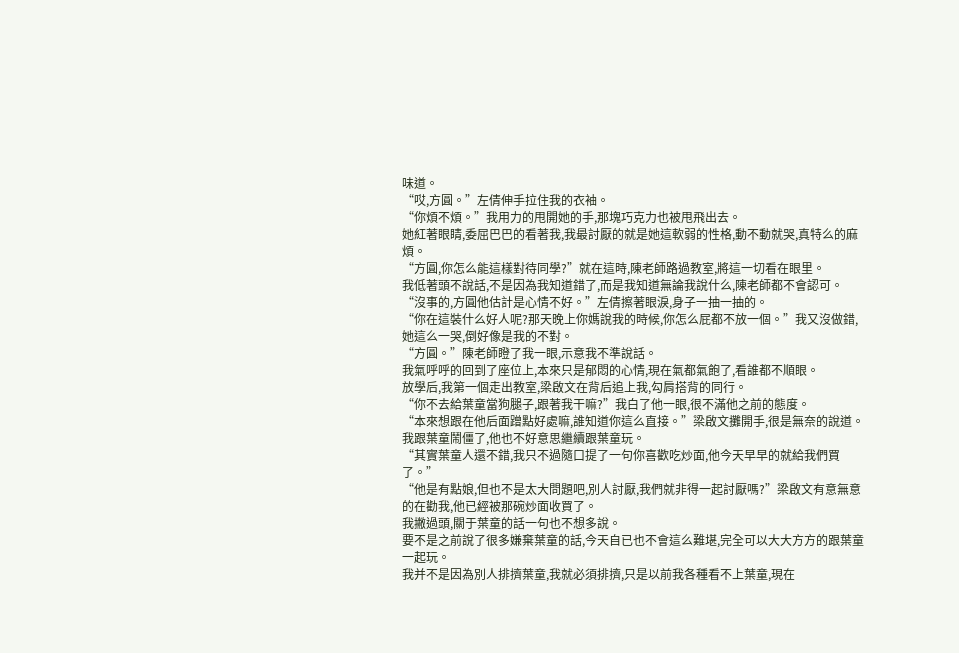味道。
“哎,方圓。”左倩伸手拉住我的衣袖。
“你煩不煩。”我用力的甩開她的手,那塊巧克力也被甩飛出去。
她紅著眼睛,委屈巴巴的看著我,我最討厭的就是她這軟弱的性格,動不動就哭,真特么的麻煩。
“方圓,你怎么能這樣對待同學?”就在這時,陳老師路過教室,將這一切看在眼里。
我低著頭不說話,不是因為我知道錯了,而是我知道無論我說什么,陳老師都不會認可。
“沒事的,方圓他估計是心情不好。”左倩擦著眼淚,身子一抽一抽的。
“你在這裝什么好人呢?那天晚上你媽說我的時候,你怎么屁都不放一個。”我又沒做錯,她這么一哭,倒好像是我的不對。
“方圓。”陳老師瞪了我一眼,示意我不準說話。
我氣呼呼的回到了座位上,本來只是郁悶的心情,現在氣都氣飽了,看誰都不順眼。
放學后,我第一個走出教室,梁啟文在背后追上我,勾肩搭背的同行。
“你不去給葉童當狗腿子,跟著我干嘛?”我白了他一眼,很不滿他之前的態度。
“本來想跟在他后面蹭點好處嘛,誰知道你這么直接。”梁啟文攤開手,很是無奈的說道。
我跟葉童鬧僵了,他也不好意思繼續跟葉童玩。
“其實葉童人還不錯,我只不過隨口提了一句你喜歡吃炒面,他今天早早的就給我們買了。”
“他是有點娘,但也不是太大問題吧,別人討厭,我們就非得一起討厭嗎?”梁啟文有意無意的在勸我,他已經被那碗炒面收買了。
我撇過頭,關于葉童的話一句也不想多說。
要不是之前說了很多嫌棄葉童的話,今天自已也不會這么難堪,完全可以大大方方的跟葉童一起玩。
我并不是因為別人排擠葉童,我就必須排擠,只是以前我各種看不上葉童,現在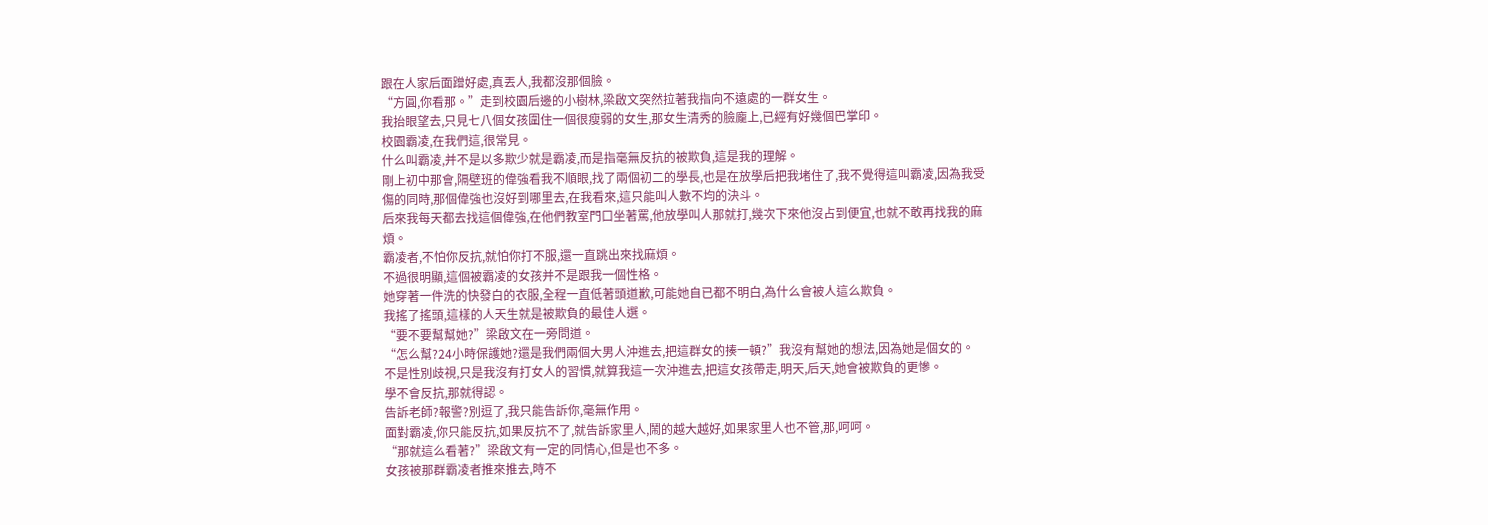跟在人家后面蹭好處,真丟人,我都沒那個臉。
“方圓,你看那。”走到校園后邊的小樹林,梁啟文突然拉著我指向不遠處的一群女生。
我抬眼望去,只見七八個女孩圍住一個很瘦弱的女生,那女生清秀的臉龐上,已經有好幾個巴掌印。
校園霸凌,在我們這,很常見。
什么叫霸凌,并不是以多欺少就是霸凌,而是指毫無反抗的被欺負,這是我的理解。
剛上初中那會,隔壁班的偉強看我不順眼,找了兩個初二的學長,也是在放學后把我堵住了,我不覺得這叫霸凌,因為我受傷的同時,那個偉強也沒好到哪里去,在我看來,這只能叫人數不均的決斗。
后來我每天都去找這個偉強,在他們教室門口坐著罵,他放學叫人那就打,幾次下來他沒占到便宜,也就不敢再找我的麻煩。
霸凌者,不怕你反抗,就怕你打不服,還一直跳出來找麻煩。
不過很明顯,這個被霸凌的女孩并不是跟我一個性格。
她穿著一件洗的快發白的衣服,全程一直低著頭道歉,可能她自已都不明白,為什么會被人這么欺負。
我搖了搖頭,這樣的人天生就是被欺負的最佳人選。
“要不要幫幫她?”梁啟文在一旁問道。
“怎么幫?24小時保護她?還是我們兩個大男人沖進去,把這群女的揍一頓?”我沒有幫她的想法,因為她是個女的。
不是性別歧視,只是我沒有打女人的習慣,就算我這一次沖進去,把這女孩帶走,明天,后天,她會被欺負的更慘。
學不會反抗,那就得認。
告訴老師?報警?別逗了,我只能告訴你,毫無作用。
面對霸凌,你只能反抗,如果反抗不了,就告訴家里人,鬧的越大越好,如果家里人也不管,那,呵呵。
“那就這么看著?”梁啟文有一定的同情心,但是也不多。
女孩被那群霸凌者推來推去,時不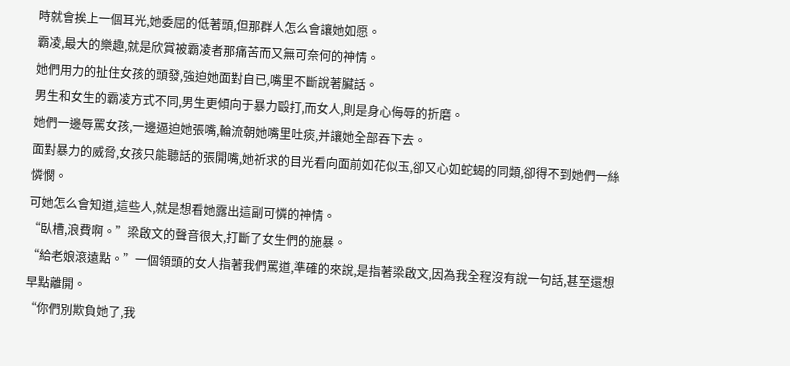時就會挨上一個耳光,她委屈的低著頭,但那群人怎么會讓她如愿。
霸凌,最大的樂趣,就是欣賞被霸凌者那痛苦而又無可奈何的神情。
她們用力的扯住女孩的頭發,強迫她面對自已,嘴里不斷說著臟話。
男生和女生的霸凌方式不同,男生更傾向于暴力毆打,而女人,則是身心侮辱的折磨。
她們一邊辱罵女孩,一邊逼迫她張嘴,輪流朝她嘴里吐痰,并讓她全部吞下去。
面對暴力的威脅,女孩只能聽話的張開嘴,她祈求的目光看向面前如花似玉,卻又心如蛇蝎的同類,卻得不到她們一絲憐憫。
可她怎么會知道,這些人,就是想看她露出這副可憐的神情。
“臥槽,浪費啊。”梁啟文的聲音很大,打斷了女生們的施暴。
“給老娘滾遠點。”一個領頭的女人指著我們罵道,準確的來說,是指著梁啟文,因為我全程沒有說一句話,甚至還想早點離開。
“你們別欺負她了,我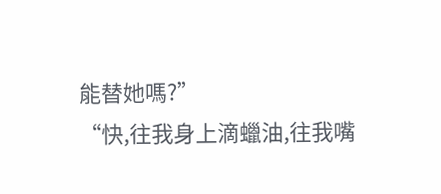能替她嗎?”
“快,往我身上滴蠟油,往我嘴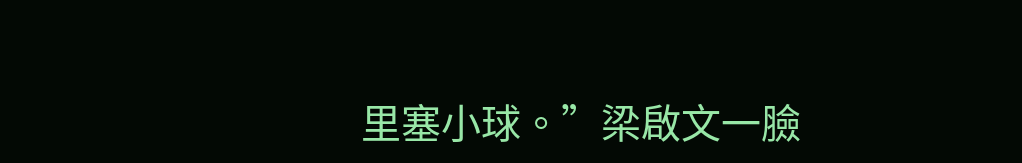里塞小球。”梁啟文一臉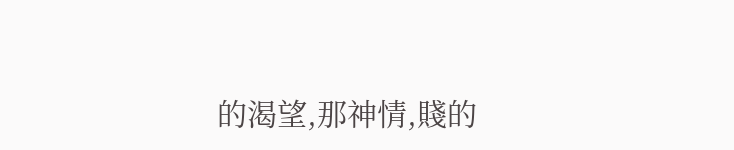的渴望,那神情,賤的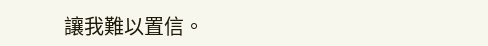讓我難以置信。